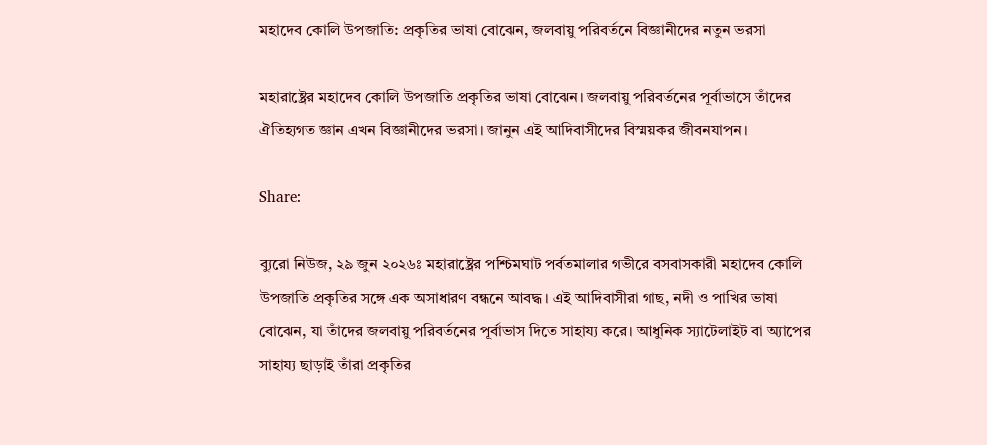মহাদেব কোলি উপজাতি: প্রকৃতির ভাষা বোঝেন, জলবায়ু পরিবর্তনে বিজ্ঞানীদের নতুন ভরসা

মহারাষ্ট্রের মহাদেব কোলি উপজাতি প্রকৃতির ভাষা বোঝেন। জলবায়ু পরিবর্তনের পূর্বাভাসে তাঁদের ঐতিহ্যগত জ্ঞান এখন বিজ্ঞানীদের ভরসা। জানুন এই আদিবাসীদের বিস্ময়কর জীবনযাপন।

Share:

ব্যুরো নিউজ, ২৯ জুন ২০২৬ঃ মহারাষ্ট্রের পশ্চিমঘাট পর্বতমালার গভীরে বসবাসকারী মহাদেব কোলি উপজাতি প্রকৃতির সঙ্গে এক অসাধারণ বন্ধনে আবদ্ধ। এই আদিবাসীরা গাছ, নদী ও পাখির ভাষা বোঝেন, যা তাঁদের জলবায়ু পরিবর্তনের পূর্বাভাস দিতে সাহায্য করে। আধুনিক স্যাটেলাইট বা অ্যাপের সাহায্য ছাড়াই তাঁরা প্রকৃতির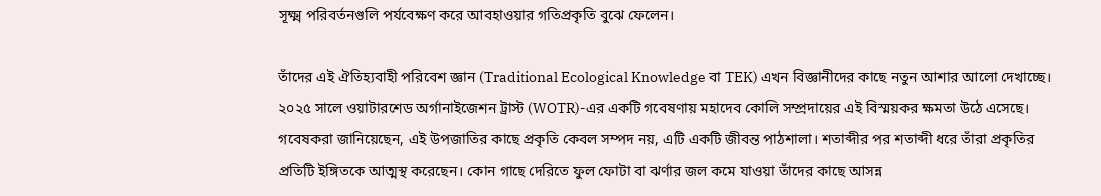সূক্ষ্ম পরিবর্তনগুলি পর্যবেক্ষণ করে আবহাওয়ার গতিপ্রকৃতি বুঝে ফেলেন।

তাঁদের এই ঐতিহ্যবাহী পরিবেশ জ্ঞান (Traditional Ecological Knowledge বা TEK) এখন বিজ্ঞানীদের কাছে নতুন আশার আলো দেখাচ্ছে। ২০২৫ সালে ওয়াটারশেড অর্গানাইজেশন ট্রাস্ট (WOTR)-এর একটি গবেষণায় মহাদেব কোলি সম্প্রদায়ের এই বিস্ময়কর ক্ষমতা উঠে এসেছে। গবেষকরা জানিয়েছেন, এই উপজাতির কাছে প্রকৃতি কেবল সম্পদ নয়, এটি একটি জীবন্ত পাঠশালা। শতাব্দীর পর শতাব্দী ধরে তাঁরা প্রকৃতির প্রতিটি ইঙ্গিতকে আত্মস্থ করেছেন। কোন গাছে দেরিতে ফুল ফোটা বা ঝর্ণার জল কমে যাওয়া তাঁদের কাছে আসন্ন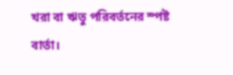খরা বা ঋতু পরিবর্তনের স্পষ্ট বার্তা।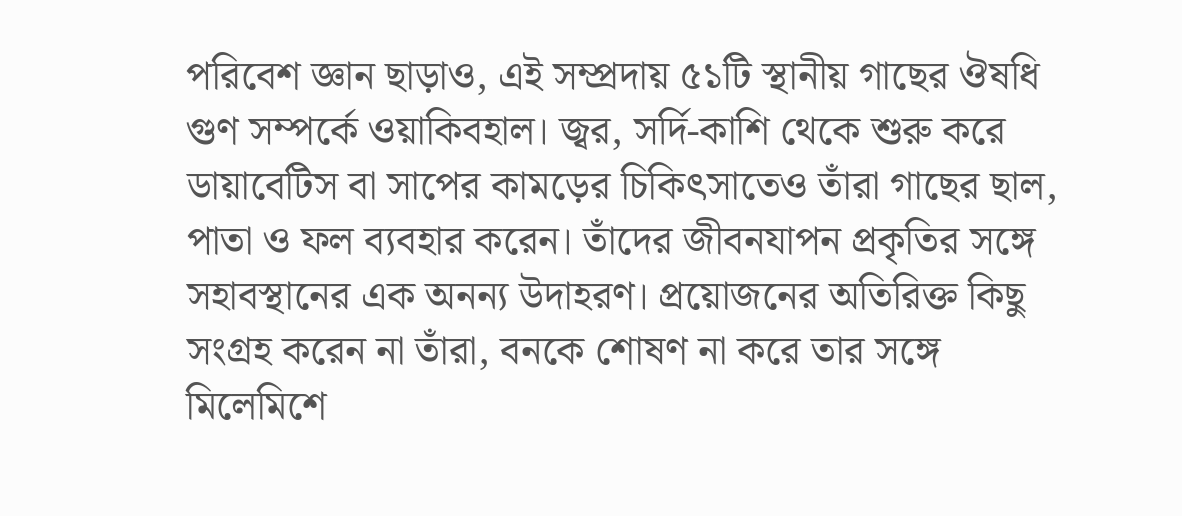পরিবেশ জ্ঞান ছাড়াও, এই সম্প্রদায় ৫১টি স্থানীয় গাছের ঔষধি গুণ সম্পর্কে ওয়াকিবহাল। জ্বর, সর্দি-কাশি থেকে শুরু করে ডায়াবেটিস বা সাপের কামড়ের চিকিৎসাতেও তাঁরা গাছের ছাল, পাতা ও ফল ব্যবহার করেন। তাঁদের জীবনযাপন প্রকৃতির সঙ্গে সহাবস্থানের এক অনন্য উদাহরণ। প্রয়োজনের অতিরিক্ত কিছু সংগ্রহ করেন না তাঁরা, বনকে শোষণ না করে তার সঙ্গে মিলেমিশে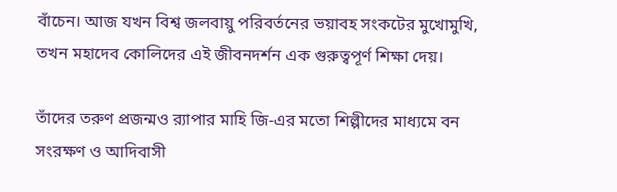বাঁচেন। আজ যখন বিশ্ব জলবায়ু পরিবর্তনের ভয়াবহ সংকটের মুখোমুখি, তখন মহাদেব কোলিদের এই জীবনদর্শন এক গুরুত্বপূর্ণ শিক্ষা দেয়।

তাঁদের তরুণ প্রজন্মও র‍্যাপার মাহি জি-এর মতো শিল্পীদের মাধ্যমে বন সংরক্ষণ ও আদিবাসী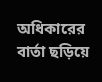অধিকারের বার্তা ছড়িয়ে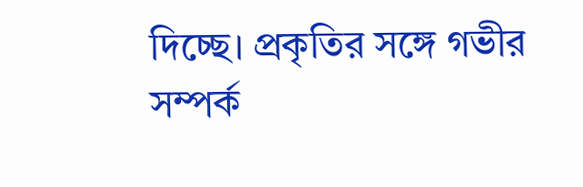দিচ্ছে। প্রকৃতির সঙ্গে গভীর সম্পর্ক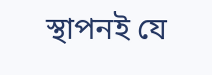স্থাপনই যে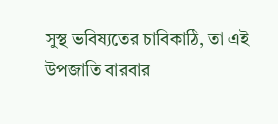সুস্থ ভবিষ্যতের চাবিকাঠি, তা এই উপজাতি বারবার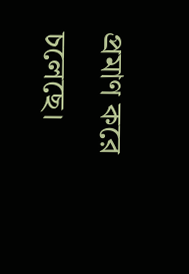প্রমাণ করে চলেছে।